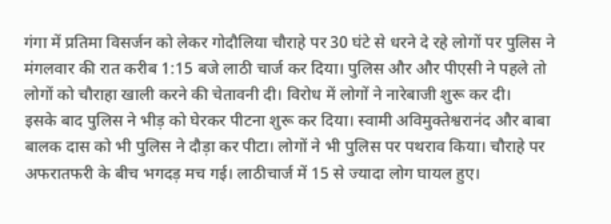गंगा में प्रतिमा विसर्जन को लेकर गोदौलिया चौराहे पर 30 घंटे से धरने दे रहे लोगों पर पुलिस ने मंगलवार की रात करीब 1:15 बजे लाठी चार्ज कर दिया। पुलिस और और पीएसी ने पहले तो लोगों को चौराहा खाली करने की चेतावनी दी। विरोध में लोगों ने नारेबाजी शुरू कर दी।
इसके बाद पुलिस ने भीड़ को घेरकर पीटना शुरू कर दिया। स्वामी अविमुक्तेश्वरानंद और बाबा बालक दास को भी पुलिस ने दौड़ा कर पीटा। लोगों ने भी पुलिस पर पथराव किया। चौराहे पर अफरातफरी के बीच भगदड़ मच गई। लाठीचार्ज में 15 से ज्यादा लोग घायल हुए।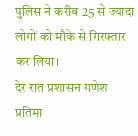पुलिस ने करीब 25 से ज्यादा लोगों को मौके से गिरफ्तार कर लिया।
देर रात प्रशासन गणेश प्रतिमा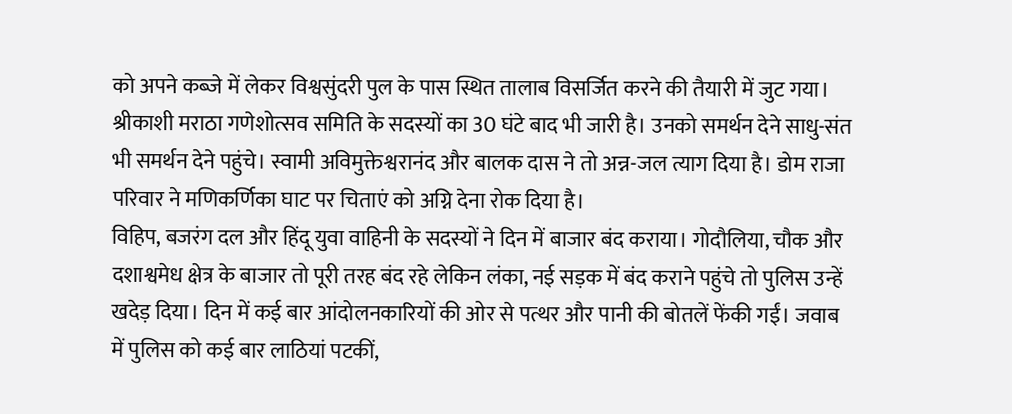को अपने कब्जे में लेकर विश्वसुंदरी पुल के पास स्थित तालाब विसर्जित करने की तैयारी में जुट गया। श्रीकाशी मराठा गणेशोत्सव समिति के सदस्यों का 30 घंटे बाद भी जारी है। उनको समर्थन देने साधु-संत भी समर्थन देने पहुंचे। स्वामी अविमुक्तेश्वरानंद और बालक दास ने तो अन्न-जल त्याग दिया है। डोम राजा परिवार ने मणिकर्णिका घाट पर चिताएं को अग्नि देना रोक दिया है।
विहिप, बजरंग दल और हिंदू युवा वाहिनी के सदस्यों ने दिन में बाजार बंद कराया। गोदौलिया, चौक और दशाश्वमेध क्षेत्र के बाजार तो पूरी तरह बंद रहे लेकिन लंका, नई सड़क में बंद कराने पहुंचे तो पुलिस उन्हें खदेड़ दिया। दिन में कई बार आंदोलनकारियों की ओर से पत्थर और पानी की बोतलें फेंकी गईं। जवाब में पुलिस को कई बार लाठियां पटकीं,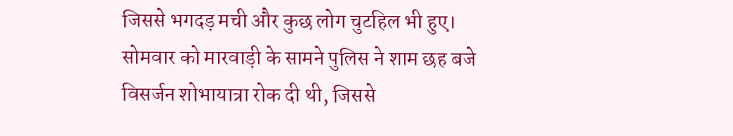जिससे भगदड़ मची और कुछ लोग चुटहिल भी हुए।
सोमवार को मारवाड़ी के सामने पुलिस ने शाम छह बजे विसर्जन शोभायात्रा रोक दी थी, जिससे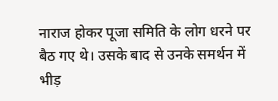नाराज होकर पूजा समिति के लोग धरने पर बैठ गए थे। उसके बाद से उनके समर्थन में भीड़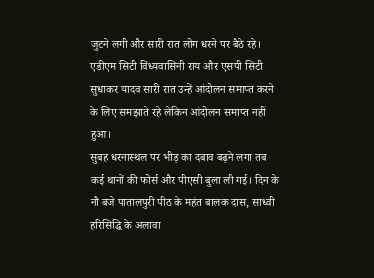जुटने लगी और सारी रात लोग धरने पर बैठे रहे। एडीएम सिटी विंध्यवासिनी राय और एसपी सिटी सुधाकर यादव सारी रात उन्हें आंदोलन समाप्त करने के लिए समझाते रहे लेकिन आंदोलन समाप्त नहीं हुआ।
सुबह धरनास्थल पर भीड़ का दबाव बढ़ने लगा तब कई थानों की फोर्स और पीएसी बुला ली गई। दिन के नौ बजे पातालपुरी पीठ के महंत बालक दास, साध्वी हरिसिद्धि के अलावा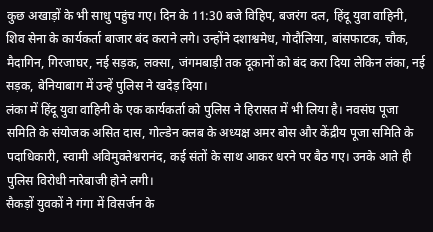कुछ अखाड़ों के भी साधु पहुंच गए। दिन के 11:30 बजे विहिप, बजरंग दल, हिंदू युवा वाहिनी, शिव सेना के कार्यकर्ता बाजार बंद कराने लगे। उन्होंने दशाश्वमेध, गोदौलिया, बांसफाटक, चौक, मैदागिन, गिरजाघर, नई सड़क, लक्सा, जंगमबाड़ी तक दूकानों को बंद करा दिया लेकिन लंका, नई सड़क, बेनियाबाग में उन्हें पुलिस ने खदेड़ दिया।
लंका में हिंदू युवा वाहिनी के एक कार्यकर्ता को पुलिस ने हिरासत में भी लिया है। नवसंघ पूजा समिति के संयोजक असित दास, गोल्डेन क्लब के अध्यक्ष अमर बोस और केंद्रीय पूजा समिति के पदाधिकारी, स्वामी अविमुक्तेश्वरानंद, कई संतों के साथ आकर धरने पर बैठ गए। उनके आते ही पुलिस विरोधी नारेबाजी होने लगी।
सैकड़ों युवकों ने गंगा में विसर्जन के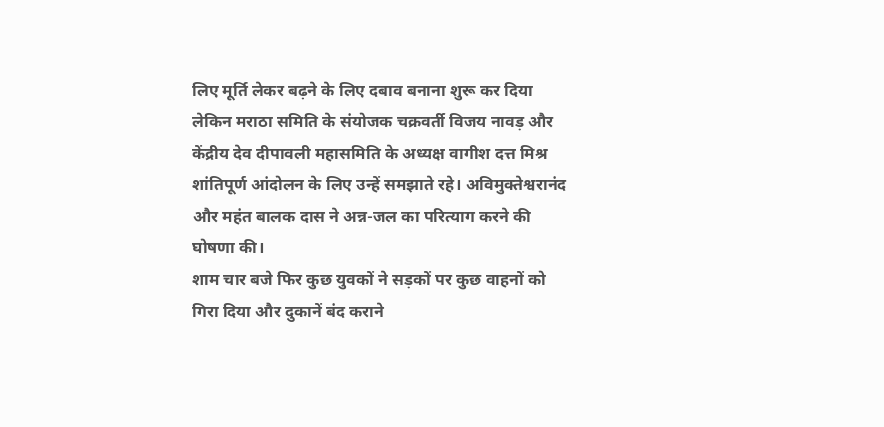लिए मूर्ति लेकर बढ़ने के लिए दबाव बनाना शुरू कर दिया लेकिन मराठा समिति के संयोजक चक्रवर्ती विजय नावड़ और केंद्रीय देव दीपावली महासमिति के अध्यक्ष वागीश दत्त मिश्र शांतिपूर्ण आंदोलन के लिए उन्हें समझाते रहे। अविमुक्तेश्वरानंद और महंत बालक दास ने अन्न-जल का परित्याग करने की घोषणा की।
शाम चार बजे फिर कुछ युवकों ने सड़कों पर कुछ वाहनों को गिरा दिया और दुकानें बंद कराने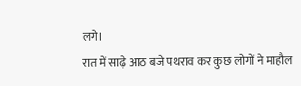लगे।
रात में साढ़े आठ बजे पथराव कर कुछ लोगों ने माहौल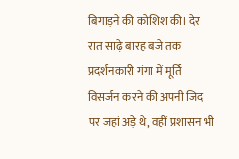बिगाड़ने की कोशिश की। देर रात साढ़े बारह बजे तक प्रदर्शनकारी गंगा में मूर्ति विसर्जन करने की अपनी जिद पर जहां अड़े थे, वहीं प्रशासन भी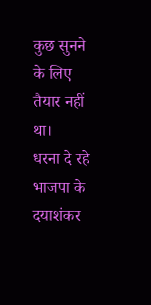कुछ सुनने के लिए तैयार नहीं था।
धरना दे रहे भाजपा के दयाशंकर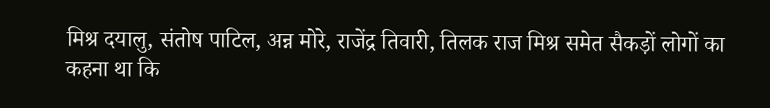मिश्र दयालु, संतोष पाटिल, अन्न मोरे, राजेंद्र तिवारी, तिलक राज मिश्र समेत सैकड़ों लोगों का कहना था कि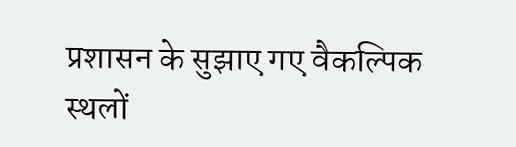प्रशासन के सुझाए गए वैकल्पिक स्थलों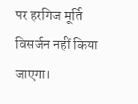पर हरगिज मूर्ति विसर्जन नहीं किया जाएगा।